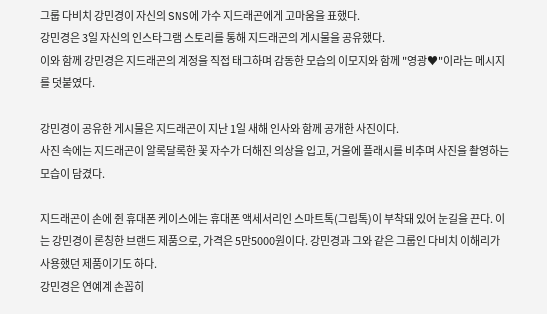그룹 다비치 강민경이 자신의 SNS에 가수 지드래곤에게 고마움을 표했다.
강민경은 3일 자신의 인스타그램 스토리를 통해 지드래곤의 게시물을 공유했다.
이와 함께 강민경은 지드래곤의 계정을 직접 태그하며 감동한 모습의 이모지와 함께 "영광♥"이라는 메시지를 덧붙였다.

강민경이 공유한 게시물은 지드래곤이 지난 1일 새해 인사와 함께 공개한 사진이다.
사진 속에는 지드래곤이 알록달록한 꽃 자수가 더해진 의상을 입고, 거울에 플래시를 비추며 사진을 촬영하는 모습이 담겼다.

지드래곤이 손에 쥔 휴대폰 케이스에는 휴대폰 액세서리인 스마트톡(그립톡)이 부착돼 있어 눈길을 끈다. 이는 강민경이 론칭한 브랜드 제품으로, 가격은 5만5000원이다. 강민경과 그와 같은 그룹인 다비치 이해리가 사용했던 제품이기도 하다.
강민경은 연예계 손꼽히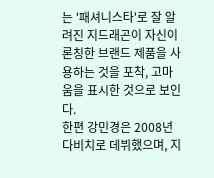는 '패셔니스타'로 잘 알려진 지드래곤이 자신이 론칭한 브랜드 제품을 사용하는 것을 포착, 고마움을 표시한 것으로 보인다.
한편 강민경은 2008년 다비치로 데뷔했으며, 지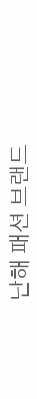난해 패션 브랜드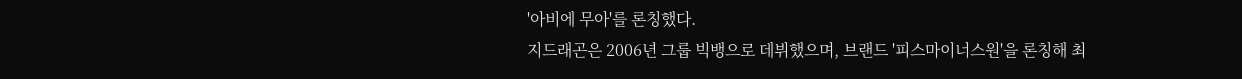'아비에 무아'를 론칭했다.
지드래곤은 2006년 그룹 빅뱅으로 데뷔했으며, 브랜드 '피스마이너스원'을 론칭해 최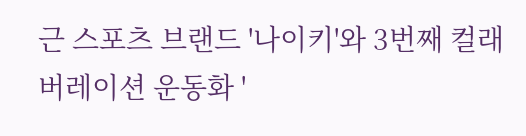근 스포츠 브랜드 '나이키'와 3번째 컬래버레이션 운동화 '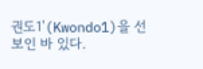권도1'(Kwondo1)을 선보인 바 있다.